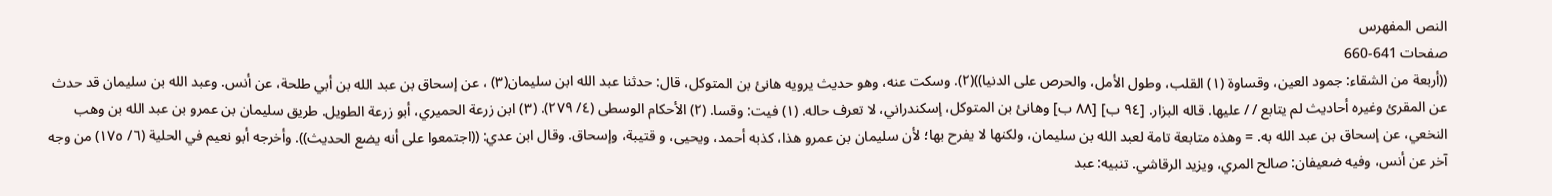النص المفهرس
صفحات 641-660
((أربعة من الشقاء: جمود العين، وقساوة (١) القلب، وطول الأمل، والحرص على الدنيا))(٢). وسكت عنه، وهو حديث يرويه هانئ بن المتوكل، قال: حدثنا عبد الله ابن سليمان(٣) ، عن إسحاق بن عبد الله بن أبي طلحة، عن أنس. وعبد الله بن سليمان قد حدث عن المقرئ وغيره أحاديث لم يتابع / / عليها. قاله البزار. [٩٤ ب] [٨٨ ب] وهانئ بن المتوكل، إسكندراني، لا تعرف حاله. (١) فيت: وقسا. (٢) الأحكام الوسطى (٤/ ٢٧٩). (٣) ابن زرعة الحميري، أبو زرعة الطويل. طريق سليمان بن عمرو بن عبد الله بن وهب النخعي، عن إسحاق بن عبد الله به. = وهذه متابعة تامة لعبد الله بن سليمان، ولكنها لا يفرح بها؛ لأن سليمان بن عمرو هذا، كذبه أحمد، ویحیی، و قتيبة، وإسحاق. وقال ابن عدي: ((اجتمعوا على أنه يضع الحديث)). وأخرجه أبو نعيم في الحلية (٦/ ١٧٥) من وجه آخر عن أنس، وفيه ضعيفان: صالح المري، ويزيد الرقاشي. تنبيه: عبد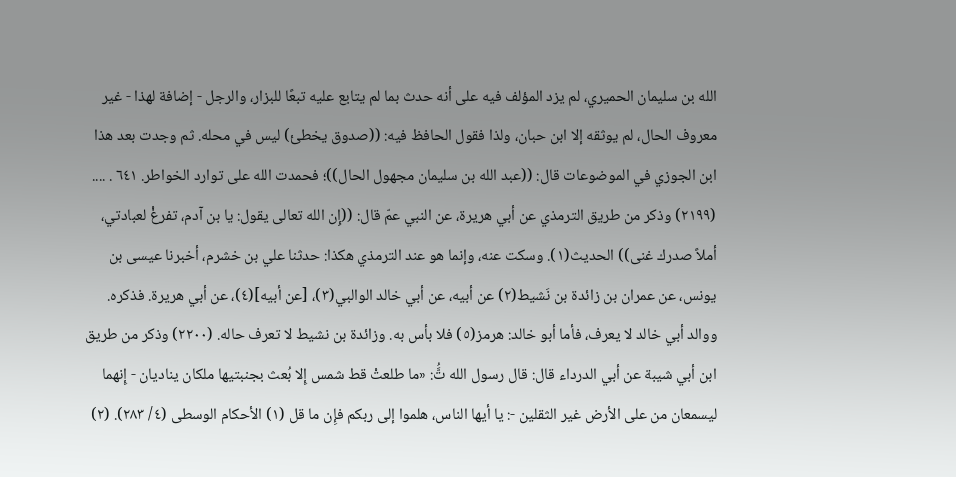الله بن سليمان الحميري، لم يزد المؤلف فيه على أنه حدث بما لم يتابع عليه تبعًا للبزار، والرجل - إضافة لهذا - غير معروف الحال، لم يوثقه إلا ابن حبان، ولذا فقول الحافظ فیه: ((صدوق یخطئ) ليس في محله. ثم وجدت بعد هذا ابن الجوزي في الموضوعات قال: ((عبد الله بن سليمان مجهول الحال))؛ فحمدت الله على توارد الخواطر. ٦٤١ . .... (٢١٩٩) وذكر من طريق الترمذي عن أبي هريرة، عن النبي عمّ قال: ((إِن الله تعالى يقول: يا بن آدم، تفرغْ لعبادتي، أملاً صدرك غنى)) الحديث(١). وسكت عنه، وإنما هو عند الترمذي هكذا: حدثنا علي بن خشرم، أخبرنا عيسى بن يونس، عن عمران بن زائدة بن نَشيط(٢) عن أبيه، عن أبي خالد الوالبي(٣)، [عن أبيه](٤)، عن أبي هريرة. فذكره. ووالد أبي خالد لا يعرف، فأما أبو خالد: هرمز(٥) فلا بأس به. وزائدة بن نشيط لا تعرف حاله. (٢٢٠٠) وذكر من طريق ابن أبي شيبة عن أبي الدرداء قال: قال رسول الله تَُّ: «ما طلعتْ قط شمس إِلا بُعث بجنبتیها ملکان ینادیان - إِنهما ليسمعان من على الأرض غير الثقلين -: يا أيها الناس، هلموا إلى ربكم فإِن ما قل (١) الأحكام الوسطى (٤/ ٢٨٣). (٢)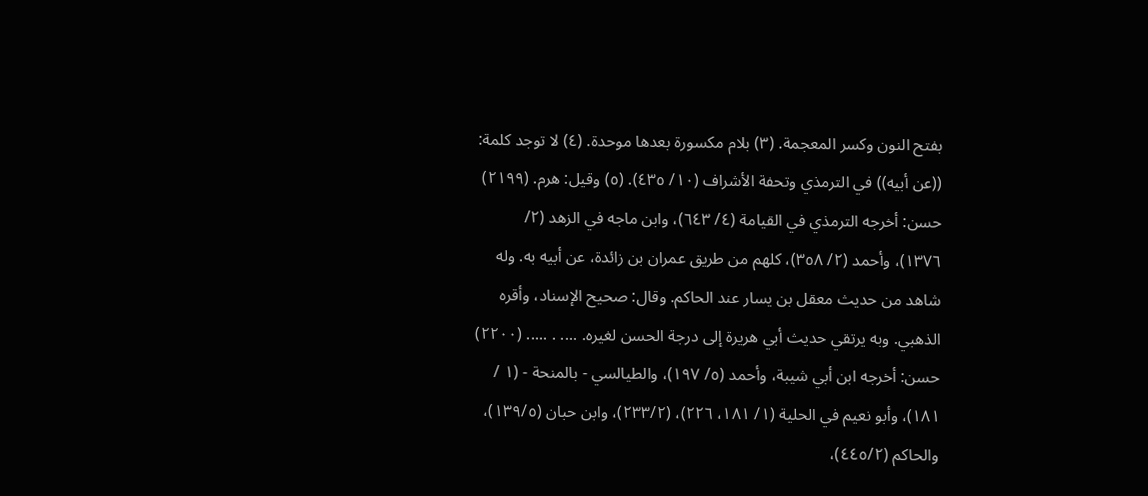بفتح النون وكسر المعجمة. (٣) بلام مكسورة بعدها موحدة. (٤) لا توجد كلمة: ((عن أبيه)) في الترمذي وتحفة الأشراف (١٠/ ٤٣٥). (٥) وقيل: هرم. (٢١٩٩) حسن: أخرجه الترمذي في القيامة (٤/ ٦٤٣)، وابن ماجه في الزهد (٢/ ١٣٧٦)، وأحمد (٢/ ٣٥٨)، كلهم من طريق عمران بن زائدة، عن أبيه به. وله شاهد من حديث معقل بن يسار عند الحاكم. وقال: صحيح الإسناد، وأقره الذهبي. وبه يرتقي حديث أبي هريرة إلى درجة الحسن لغيره. .... . ..... (٢٢٠٠) حسن: أخرجه ابن أبي شيبة، وأحمد (٥/ ١٩٧)، والطيالسي - بالمنحة - (١ / ١٨١)، وأبو نعيم في الحلية (١/ ١٨١، ٢٢٦)، (٢٣٣/٢)، وابن حبان (١٣٩/٥)، والحاكم (٤٤٥/٢)،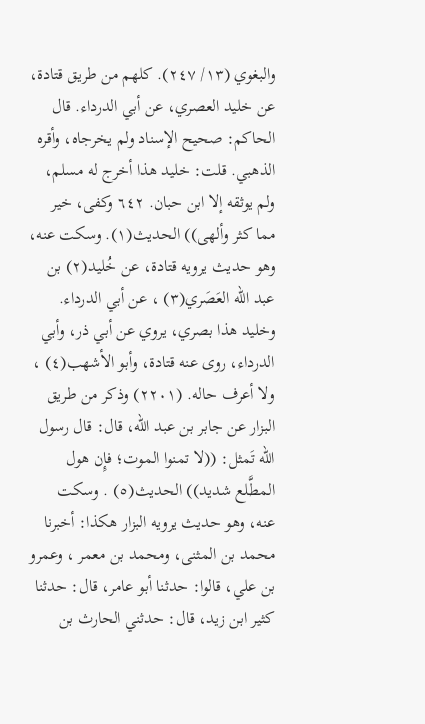والبغوي (١٣/ ٢٤٧). كلهم من طريق قتادة، عن خليد العصري، عن أبي الدرداء. قال الحاكم: صحيح الإسناد ولم يخرجاه، وأقره الذهبي. قلت: خلید هذا أخرج له مسلم، ولم یوثقه إلا ابن حبان. ٦٤٢ وكفى، خير مما كثر وألهى)) الحديث(١). وسكت عنه، وهو حديث يرويه قتادة، عن خُليد(٢) بن عبد الله العَصَري(٣) ، عن أبي الدرداء. وخلید هذا بصري، يروي عن أبي ذر، وأبي الدرداء، روى عنه قتادة، وأبو الأشهب(٤) ، ولا أعرف حاله. (٢٢٠١) وذكر من طريق البزار عن جابر بن عبد الله، قال: قال رسول الله تَمثل: ((لا تمنوا الموت؛ فإِن هول المطَّلع شديد)) الحديث(٥) . وسكت عنه، وهو حديث يرويه البزار هكذا: أخبرنا محمد بن المثنى، ومحمد بن معمر ، وعمرو بن علي، قالوا: حدثنا أبو عامر، قال: حدثنا كثير ابن زيد، قال: حدثني الحارث بن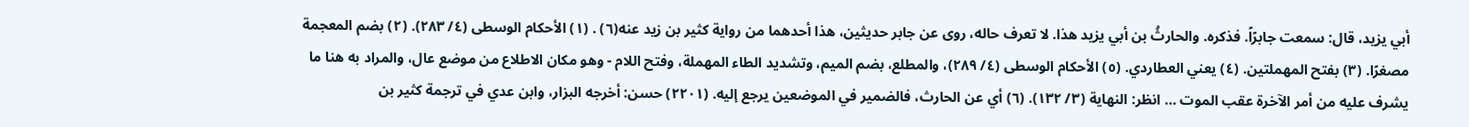أبي يزيد، قال: سمعت جابرًاً. فذكره. والحارثُ بن أبي یزید هذا. لا تعرف حاله، روى عن جابر حديثين، هذا أحدهما من رواية كثير بن زيد عنه(٦) . (١) الأحكام الوسطى (٤/ ٢٨٣). (٢) بضم المعجمة مصغرًا. (٣) بفتح المهملتين. (٤) يعني العطاردي. (٥) الأحكام الوسطى (٤/ ٢٨٩)، والمطلع، بضم الميم، وتشديد الطاء المهملة، وفتح اللام - وهو مكان الاطلاع من موضع عال، والمراد به هنا ما يشرف عليه من أمر الآخرة عقب الموت ... انظر: النهاية (٣/ ١٣٢). (٦) أي عن الحارث، فالضمير في الموضعين يرجع إليه. (٢٢٠١) حسن: أخرجه البزار، وابن عدي في ترجمة كثير بن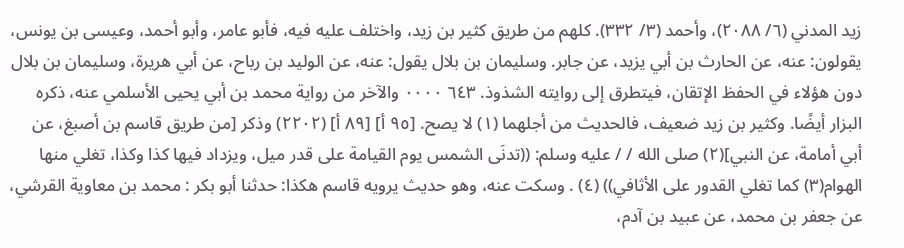زيد المدني (٦/ ٢٠٨٨)، وأحمد (٣/ ٣٣٢). كلهم من طريق كثير بن زيد، واختلف عليه فيه، فأبو عامر، وأبو أحمد، وعيسى بن یونس، يقولون: عنه، عن الحارث بن أبي یزید، عن جابر. وسليمان بن بلال يقول: عنه، عن الوليد بن رباح، عن أبي هريرة، وسلیمان بن بلال دون هؤلاء في الحفظ الإتقان، فيتطرق إلى روايته الشذوذ. ٦٤٣ ٠٠٠٠ والآخر من رواية محمد بن أبي يحيى الأسلمي عنه، ذكره البزار أيضًا. وكثير بن زيد ضعيف، فالحديث من أجلهما (١) لا يصح. [٩٥ أ] [٨٩ أ] (٢٢٠٢) وذكر [من طريق قاسم بن أصبغ، عن أبي أمامة، عن النبي](٢) صلى الله / / عليه وسلم: ((تدنَى الشمس يوم القيامة على قدر ميل، ويزداد فيها كذا وكذا، تغلي منها الهوام(٣) كما تغلي القدور على الأثافي)) (٤) . وسكت عنه، وهو حدیث یرویه قاسم هكذا: حدثنا أبو بكر : محمد بن معاوية القرشي، عن جعفر بن محمد، عن عبيد بن آدم،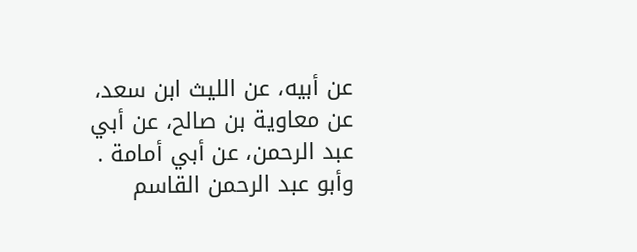عن أبيه، عن الليث ابن سعد، عن معاوية بن صالح، عن أبي عبد الرحمن، عن أبي أمامة . وأبو عبد الرحمن القاسم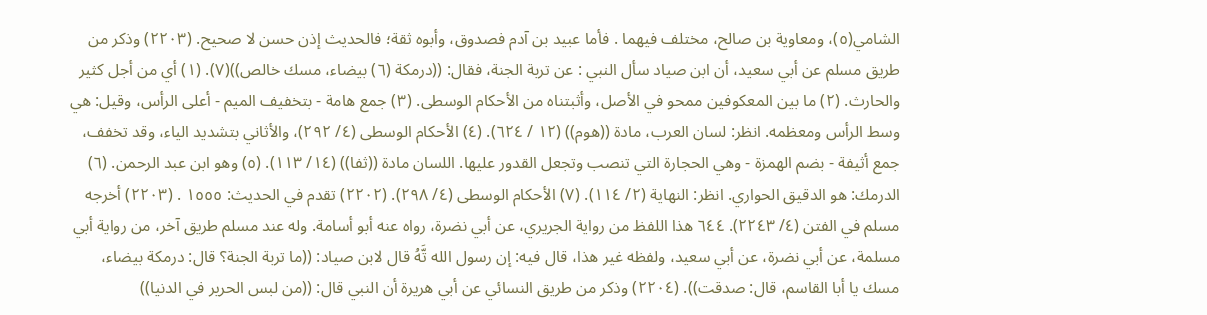الشامي(٥)، ومعاوية بن صالح، مختلف فيهما . فأما عبید بن آدم فصدوق، وأبوه ثقة؛ فالحدیث إذن حسن لا صحيح. (٢٢٠٣) وذكر من طريق مسلم عن أبي سعيد، أن ابن صياد سأل النبي : عن تربة الجنة، فقال: ((درمكة (٦) بيضاء، مسك خالص))(٧). (١) أي من أجل كثير والحارث. (٢) ما بين المعكوفين ممحو في الأصل، وأثبتناه من الأحكام الوسطى. (٣) جمع هامة - بتخفيف الميم - أعلى الرأس، وقيل: هي وسط الرأس ومعظمه. انظر: لسان العرب، مادة ((هوم)) (١٢ / ٦٢٤). (٤) الأحكام الوسطى (٤/ ٢٩٢)، والأثاني بتشديد الياء، وقد تخفف، جمع أثيفة - بضم الهمزة - وهي الحجارة التي تنصب وتجعل القدور عليها. اللسان مادة ((ثفا)) (١٤/ ١١٣). (٥) وهو ابن عبد الرحمن. (٦) الدرمك: هو الدقيق الحواري. انظر: النهاية (٢/ ١١٤). (٧) الأحكام الوسطى (٤/ ٢٩٨). (٢٢٠٢) تقدم في الحديث: ١٥٥٥ . (٢٢٠٣) أخرجه مسلم في الفتن (٤/ ٢٢٤٣). ٦٤٤ هذا اللفظ من رواية الجريري، عن أبي نضرة، رواه عنه أبو أسامة. وله عند مسلم طريق آخر، من رواية أبي مسلمة، عن أبي نضرة، عن أبي سعيد، ولفظه غير هذا، قال فيه: إن رسول الله تَّهُ قال لابن صياد: ((ما تربة الجنة؟ قال: درمكة بيضاء، مسك يا أبا القاسم، قال: صدقت)). (٢٢٠٤) وذكر من طريق النسائي عن أبي هريرة أن النبي قال: ((من لبس الحرير في الدنيا))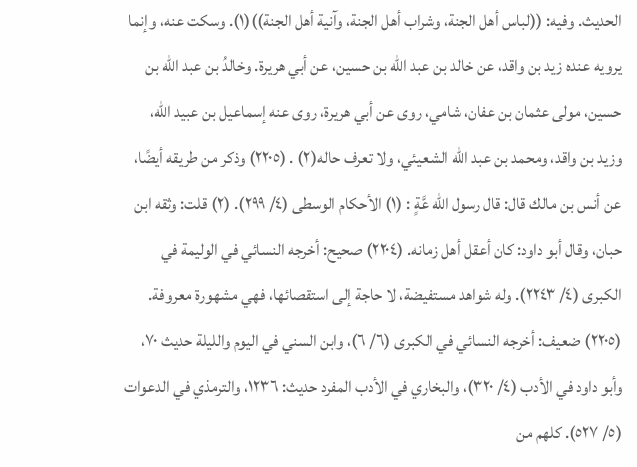الحديث. وفيه: ((لباس أهل الجنة، وشراب أهل الجنة، وآنية أهل الجنة))(١). وسكت عنه، وإنما يرويه عنده زيد بن واقد، عن خالد بن عبد الله بن حسين، عن أبي هريرة. وخالدُ بن عبد الله بن حسین، مولی عثمان بن عفان، شامي، روی عن أبي هريرة، روى عنه إسماعيل بن عبيد الله، وزيد بن واقد، ومحمد بن عبد الله الشعيئي، ولا تعرف حاله(٢) . (٢٢٠٥) وذكر من طريقه أيضًا، عن أنس بن مالك قال: قال رسول الله عَّةٍ : (١) الأحكام الوسطى (٤/ ٢٩٩). (٢) قلت: وثقه ابن حبان، وقال أبو داود: كان أعقل أهل زمانه. (٢٢٠٤) صحيح: أخرجه النسائي في الوليمة في الكبرى (٤/ ٢٢٤٣). وله شواهد مستفيضة، لا حاجة إلى استقصائها، فهي مشهورة معروفة. (٢٢٠٥) ضعيف: أخرجه النسائي في الكبرى (٦/ ٦)، وابن السني في اليوم والليلة حديث ٧٠، وأبو داود في الأدب (٤/ ٣٢٠)، والبخاري في الأدب المفرد حديث: ١٢٣٦، والترمذي في الدعوات (٥/ ٥٢٧). كلهم من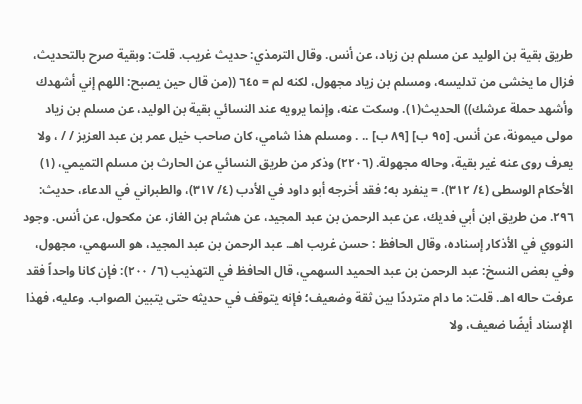طريق بقية بن الوليد عن مسلم بن زياد، عن أنس. وقال الترمذي: حديث غريب. قلت: وبقية صرح بالتحديث، فزال ما يخشى من تدليسه، ومسلم بن زياد مجهول، لكنه لم = ٦٤٥ ((من قال حين يصبح: اللهم إني أشهدك وأشهد حملة عرشك)) الحديث(١). وسكت عنه، وإنما يرويه عند النسائي بقية بن الوليد، عن مسلم بن زياد مولی میمونة، عن أنس. [٩٥ ب] [٨٩ ب] .. . ومسلم هذا شامي، كان صاحب خيل عمر بن عبد العزيز / / ، ولا يعرف روى عنه غير بقية، وحاله مجهولة. (٢٢٠٦) وذكر من طريق النسائي عن الحارث بن مسلم التميمي، (١) الأحكام الوسطى (٤/ ٣١٢). = ينفرد به؛ فقد أخرجه أبو داود في الأدب (٤/ ٣١٧)، والطبراني في الدعاء، حديث: ٢٩٦. من طريق ابن أبي فديك، عن عبد الرحمن بن عبد المجيد، عن هشام بن الغاز، عن مکحول، عن أنس. وجود النووي في الأذكار إسناده، وقال الحافظ : حسن غريب اهـ. عبد الرحمن بن عبد المجيد، هو السهمي، مجهول، وفي بعض النسخ: عبد الرحمن بن عبد الحميد السهمي، قال الحافظ في التهذيب (٦/ ٢٠٠): فإن كانا واحداً فقد عرفت حاله اهـ. قلت: ما دام مترددًا بين ثقة وضعيف؛ فإنه يتوقف في حديثه حتى يتبين الصواب. وعليه، فهذا الإسناد أيضًا ضعيف، ولا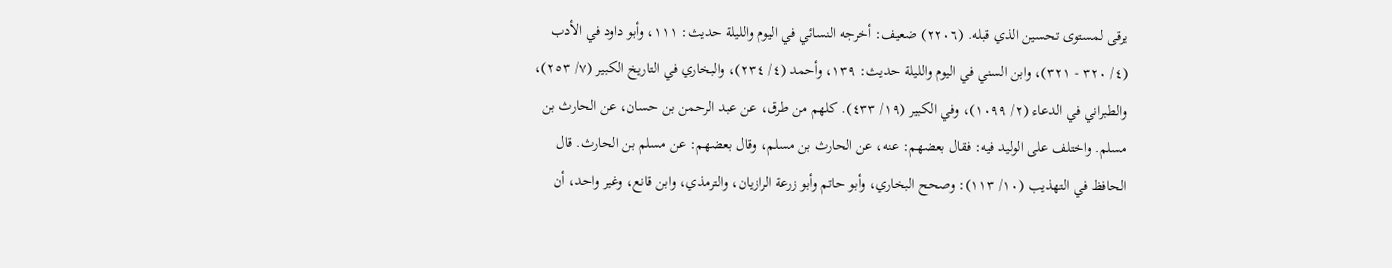يرقى لمستوى تحسين الذي قبله. (٢٢٠٦) ضعيف: أخرجه النسائي في اليوم والليلة حديث: ١١١، وأبو داود في الأدب (٤/ ٣٢٠ - ٣٢١)، وابن السني في اليوم والليلة حديث: ١٣٩، وأحمد (٤/ ٢٣٤)، والبخاري في التاريخ الكبير (٧/ ٢٥٣)، والطبراني في الدعاء (٢/ ١٠٩٩)، وفي الكبير (١٩/ ٤٣٣). كلهم من طرق، عن عبد الرحمن بن حسان، عن الحارث بن مسلم. واختلف على الوليد فيه: فقال بعضهم: عنه، عن الحارث بن مسلم، وقال بعضهم: عن مسلم بن الحارث. قال الحافظ في التهذيب (١٠/ ١١٣): وصحح البخاري، وأبو حاتم وأبو زرعة الرازيان، والترمذي، وابن قانع، وغير واحد، أن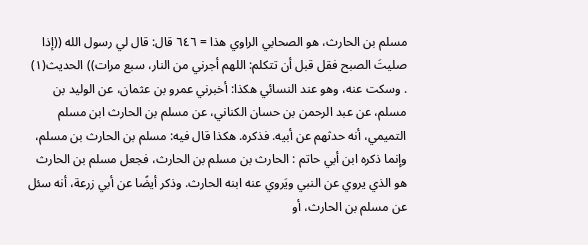مسلم بن الحارث، هو الصحابي الراوي هذا = ٦٤٦ قال: قال لي رسول الله ((إذا صليتَ الصبح فقل قبل أن تتكلم: اللهم أجرني من النار، سبع مرات)) الحديث(١) . وسكت عنه، وهو عند النسائي هكذا: أخبرني عمرو بن عثمان، عن الوليد بن مسلم، عن عبد الرحمن بن حسان الكناني، عن مسلم بن الحارث ابن مسلم التميمي، أنه حدثهم عن أبيه. فذكره. هكذا قال فيه: مسلم بن الحارث بن مسلم، وإنما ذكره ابن أبي حاتم : الحارث بن مسلم بن الحارث، فجعل مسلم بن الحارث هو الذي يروي عن النبي ويَروي عنه ابنه الحارث. وذكر أيضًا عن أبي زرعة، أنه سئل عن مسلم بن الحارث، أو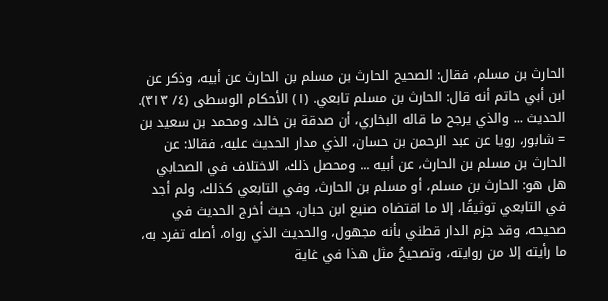الحارث بن مسلم، فقال: الصحيح الحارث بن مسلم بن الحارث عن أبيه، وذكر عن ابن أبي حاتم أنه قال: الحارث بن مسلم تابعي. (١) الأحكام الوسطى (٤/ ٣١٣). الحديث ... والذي يرجح ما قاله البخاري، أن صدقة بن خالد، ومحمد بن سعيد بن = شابور، رويا عن عبد الرحمن بن حسان، الذي مدار الحديث عليه، فقالا: عن الحارث بن مسلم بن الحارث، عن أبيه ... ومحصل ذلك، الاختلاف في الصحابي هل هو: الحارث بن مسلم، أو مسلم بن الحارث، وفي التابعي كذلك، ولم أجد في التابعي توثيقًا، إلا ما اقتضاه صنيع ابن حبان، حيث أخرج الحدیث في صحيحه، وقد جزم الدار قطني بأنه مجهول، والحديث الذي رواه، أصله تفرد به، ما رأيته إلا من روايته، وتصحيحُ مثل هذا في غاية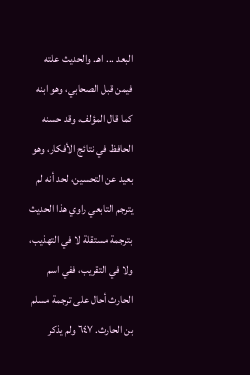البعد ... اهـ. والحديث علته فيمن قبل الصحابي، وهو ابنه كما قال المؤلف، وقد حسنه الحافظ في نتائج الأفكار، وهو بعيد عن التحسين، لحد أنه لم يترجم التابعي راوي هذا الحديث بترجمة مستقلة لا في التهذيب، ولا في التقريب، ففي اسم الحارث أحال على ترجمة مسلم بن الحارث. ٦٤٧ ولم يذكر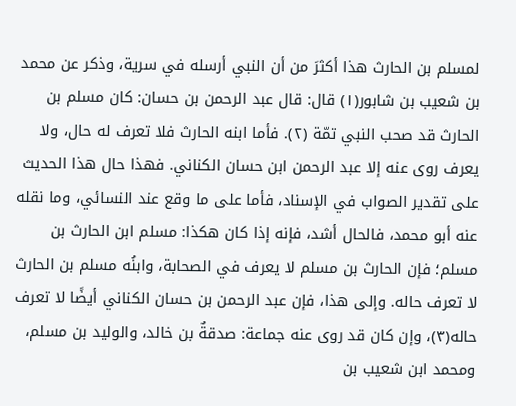لمسلم بن الحارث هذا أكثرَ من أن النبي أرسله في سرية، وذكر عن محمد بن شعيب بن شابور(١) قال: قال عبد الرحمن بن حسان: كان مسلم بن الحارث قد صحب النبي تمّة (٢). فأما ابنه الحارث فلا تعرف له حال، ولا يعرف روى عنه إلا عبد الرحمن ابن حسان الكناني. فهذا حال هذا الحديث على تقدير الصواب في الإسناد، فأما على ما وقع عند النسائي، وما نقله عنه أبو محمد، فالحال أشد، فإنه إذا كان هكذا: مسلم ابن الحارث بن مسلم؛ فإن الحارث بن مسلم لا يعرف في الصحابة، وابنُه مسلم بن الحارث لا تعرف حاله. وإلى هذا، فإن عبد الرحمن بن حسان الكناني أيضًا لا تعرف حاله(٣)، وإن كان قد روى عنه جماعة: صدقةٌ بن خالد، والوليد بن مسلم، ومحمد ابن شعیب بن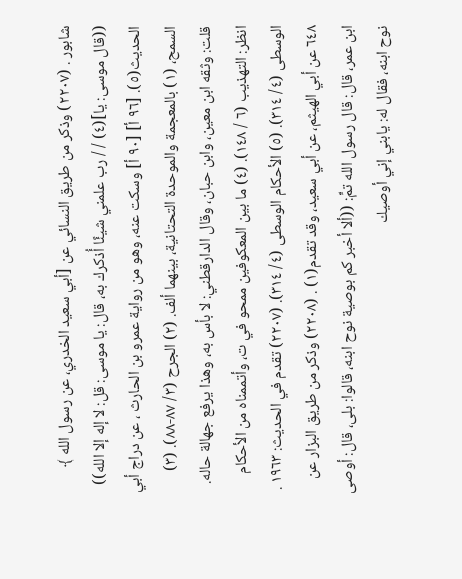شابور . (٢٢٠٧) وذكر من طريق النسائي عن [أبي سعيد الخدري، عن رسول الله ﴾ ((قال موسى: يا](٤) / / رب علمني شيئًا أُذکرك به، قال: یا موسى: قل: لا إله إلا الله)) الحديث(٥). [٩٦ أ] [٩٠ أ] وسكت عنه، وهو من رواية عمرو بن الحارث ، عن دراج أبي السمح، (١) بالمعجمة والموحدة التحتانية، بينهما ألف. (٢) الجرح (٣/ ٨٧-٨٨). (٣) قلت: وثقه ابن معين، وابن حبان، وقال الدارقطني: لا بأس به، وهذا يرفع جهالة حاله. انظر: التهذيب (٦ / ١٤٨). (٤) ما بين المعكوفين ممحو في ت، وأتممناه من الأحكام الوسطى (٤/ ٣١٤). (٥) الأحكام الوسطى (٤/ ٣١٤). (٢٢٠٧) تقدم في الحديث: ١٩٦٣ . ٦٤٨ عن أبي الهيثم، عن أبي سعيد، وقد تقدم(١) . (٢٢٠٨) وذكر من طريق البزار عن ابن عمر، قال: قال رسول الله تمٍّ: ((ألا أخبر كم بوصية نوح ابنه، قالوا: بلى، قال: أوصى نوح ابنه، فقال له: يابني إني أوصيك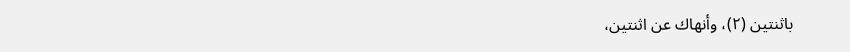باثنتين (٢)، وأنهاك عن اثنتين،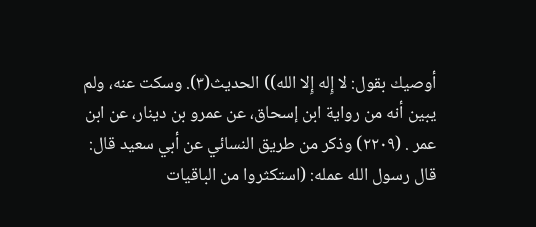أوصيك بقول: لا إِله إِلا الله)) الحديث(٣). وسكت عنه، ولم یبین أنه من روایة ابن إسحاق، عن عمرو بن دينار، عن ابن عمر . (٢٢٠٩) وذكر من طريق النسائي عن أبي سعيد قال: قال رسول الله عمله: (استكثروا من الباقيات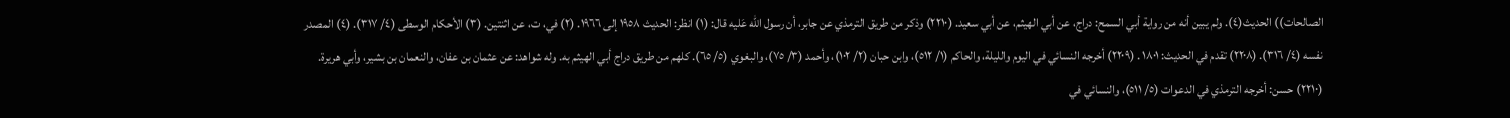الصالحات)) الحديث(٤). ولم يبين أنه من رواية أبي السمح: دراج، عن أبي الهيثم، عن أبي سعيد. (٢٢١٠) وذكر من طريق الترمذي عن جابر، أن رسول الله عَليه قال: (١) انظر: الحديث ١٩٥٨ إلى ١٩٦٦. (٢) في، ت، عن اثنتين. (٣) الأحكام الوسطى (٤/ ٣١٧). (٤) المصدر نفسه (٤/ ٣١٦). (٢٢٠٨) تقدم في الحديث: ١٨٠١ . (٢٢٠٩) أخرجه النسائي في اليوم والليلة، والحاكم (١/ ٥١٢)، وابن حبان (٢/ ١٠٢)، وأحمد (٣/ ٧٥)، والبغوي (٥/ ٦٥). كلهم من طريق دراج أبي الهيثم به. وله شواهد: عن عثمان بن عفان، والنعمان بن بشير، وأبي هريرة. (٢٢١٠) حسن: أخرجه الترمذي في الدعوات (٥/ ٥١١)، والنسائي في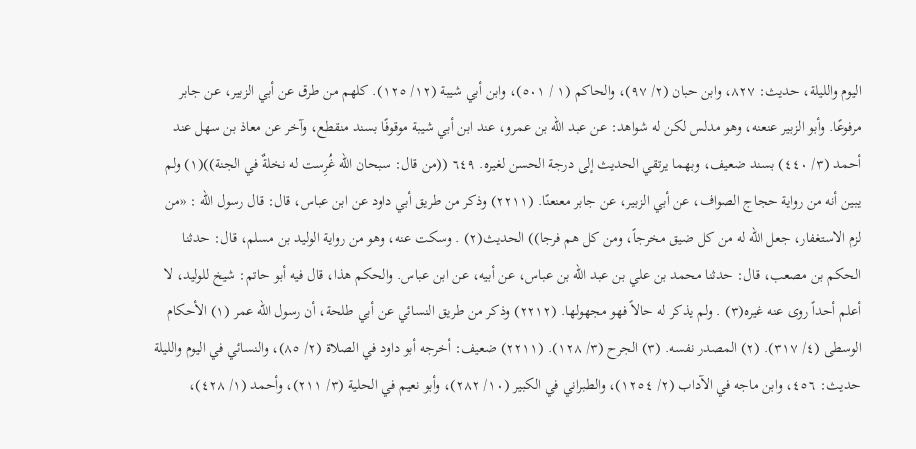اليوم والليلة، حديث: ٨٢٧، وابن حبان (٢/ ٩٧)، والحاكم (١ / ٥٠١)، وابن أبي شيبة (١٢/ ١٢٥). كلهم من طرق عن أبي الزبير، عن جابر مرفوعًا. وأبو الزبير عنعنه، وهو مدلس لكن له شواهد: عن عبد الله بن عمرو، عند ابن أبي شيبة موقوفًا بسند منقطع، وآخر عن معاذ بن سهل عند أحمد (٣/ ٤٤٠) بسند ضعيف، وبهما يرتقي الحديث إلى درجة الحسن لغيره. ٦٤٩ ((من قال: سبحان الله غُرِست له نخلةٌ في الجنة))(١) ولم يبين أنه من رواية حجاج الصواف، عن أبي الزبير، عن جابر معنعنًا. (٢٢١١) وذكر من طريق أبي داود عن ابن عباس، قال: قال رسول الله : «من لزم الاستغفار، جعل الله له من کل ضيق مخرجاً، ومن كل هم فرجا)) الحديث(٢) . وسكت عنه، وهو من رواية الوليد بن مسلم، قال: حدثنا الحكم بن مصعب، قال: حدثنا محمد بن علي بن عبد الله بن عباس، عن أبيه، عن ابن عباس. والحكم هذا، قال فيه أبو حاتم: شيخ للوليد، لا أعلم أحداً روى عنه غيره(٣) . ولم یذکر له حالاً فهو مجهولها. (٢٢١٢) وذكر من طريق النسائي عن أبي طلحة، أن رسول الله عمر (١) الأحكام الوسطى (٤/ ٣١٧). (٢) المصدر نفسه. (٣) الجرح (٣/ ١٢٨). (٢٢١١) ضعيف: أخرجه أبو داود في الصلاة (٢/ ٨٥)، والنسائي في اليوم والليلة حديث: ٤٥٦، وابن ماجه في الآداب (٢/ ١٢٥٤)، والطبراني في الكبير (١٠/ ٢٨٢)، وأبو نعيم في الحلية (٣/ ٢١١)، وأحمد (١/ ٤٢٨)،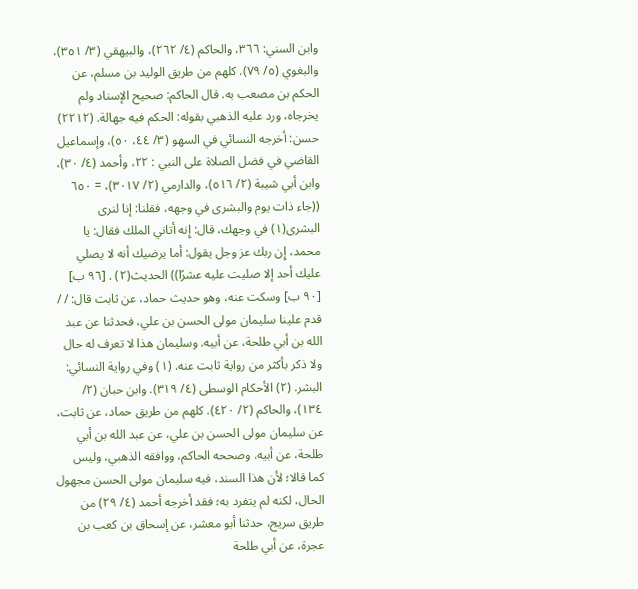وابن السني: ٣٦٦، والحاكم (٤/ ٢٦٢)، والبيهقي (٣/ ٣٥١)، والبغوي (٥/ ٧٩). كلهم من طريق الوليد بن مسلم، عن الحكم بن مصعب به. قال الحاكم: صحيح الإسناد ولم يخرجاه، ورد عليه الذهبي بقوله: الحكم فيه جهالة. (٢٢١٢) حسن: أخرجه النسائي في السهو (٣/ ٤٤، ٥٠)، وإسماعيل القاضي في فضل الصلاة على النبي : ٢٢، وأحمد (٤/ ٣٠)، وابن أبي شيبة (٢/ ٥١٦)، والدارمي (٢/ ٣٠١٧)، = ٦٥٠ ((جاء ذات يوم والبشرى في وجهه، فقلنا: إنا لنرى البشرى(١) في وجهك، قال: إِنه أتاني الملك فقال: يا محمد، إِن ربك عز وجل يقول: أما يرضيك أنه لا يصلي عليك أحد إلا صليت عليه عشرًا)) الحديث(٢) . [٩٦ ب] [٩٠ ب] وسكت عنه، وهو حديث حماد، عن ثابت قال: / / قدم علینا سليمان مولى الحسن بن علي، فحدثنا عن عبد الله بن أبي طلحة، عن أبيه. وسلیمان هذا لا تعرف له حال ولا ذكر بأكثر من رواية ثابت عنه. (١) وفي رواية النسائي: البشر. (٢) الأحكام الوسطى (٤/ ٣١٩). وابن حبان (٢/ ١٣٤)، والحاكم (٢/ ٤٢٠). كلهم من طريق حماد، عن ثابت، عن سليمان مولى الحسن بن علي، عن عبد الله بن أبي طلحة، عن أبيه. وصححه الحاكم، ووافقه الذهبي، وليس كما قالا؛ لأن هذا السند، فیه سليمان مولی الحسن مجهول الحال، لكنه لم يتفرد به؛ فقد أخرجه أحمد (٤/ ٢٩) من طريق سريج، حدثنا أبو معشر، عن إسحاق بن كعب بن عجرة، عن أبي طلحة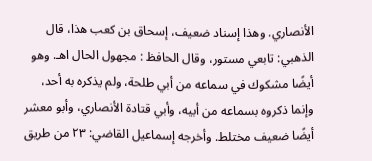الأنصاري. وهذا إسناد ضعيف، إسحاق بن كعب هذا، قال الذهبي: تابعي مستور، وقال الحافظ : مجهول الحال اهـ. وهو أيضًا مشكوك في سماعه من أبي طلحة، ولم يذكره به أحد، وإنما ذكروه بسماعه من أبيه، وأبي قتادة الأنصاري، وأبو معشر أيضًا ضعيف مختلط. وأخرجه إسماعيل القاضي: ٢٣ من طريق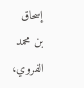إسحاق بن محمد الفروي،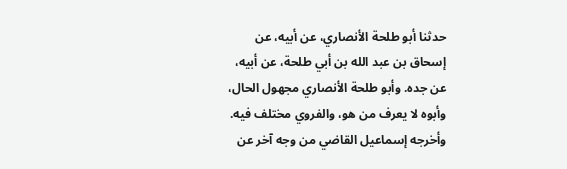حدثنا أبو طلحة الأنصاري، عن أبيه، عن إسحاق بن عبد الله بن أبي طلحة، عن أبيه، عن جده. وأبو طلحة الأنصاري مجهول الحال، وأبوه لا يعرف من هو، والفروي مختلف فيه. وأخرجه إسماعيل القاضي من وجه آخر عن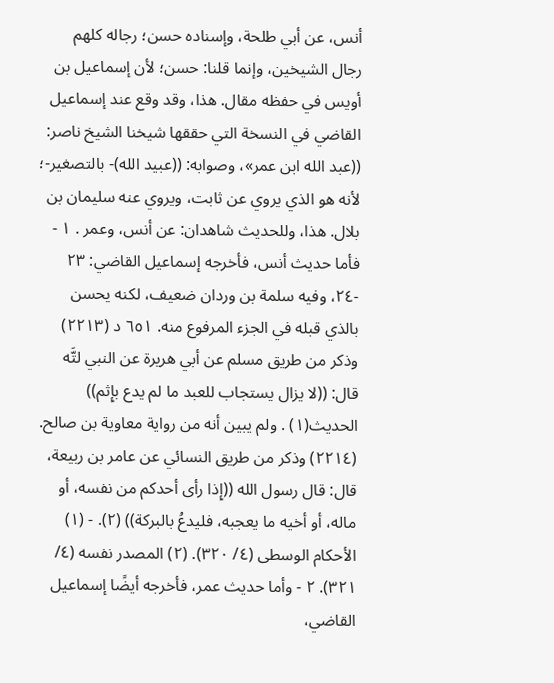أنس، عن أبي طلحة، وإسناده حسن؛ رجاله كلهم رجال الشيخين، وإنما قلنا: حسن؛ لأن إسماعيل بن أويس في حفظه مقال. هذا، وقد وقع عند إسماعيل القاضي في النسخة التي حققها شيخنا الشيخ ناصر: ((عبد الله ابن عمر»، وصوابه: ((عبید الله)- بالتصغير-؛ لأنه هو الذي يروي عن ثابت، ويروي عنه سلیمان بن بلال. هذا، وللحدیث شاهدان: عن أنس، وعمر . ١ - فأما حديث أنس، فأخرجه إسماعيل القاضي: ٢٣ -٢٤، وفيه سلمة بن وردان ضعيف، لکنه یحسن بالذي قبله في الجزء المرفوع منه. ٦٥١ د (٢٢١٣) وذكر من طريق مسلم عن أبي هريرة عن النبي لتَّه قال: ((لا يزال يستجاب للعبد ما لم يدع بإِثم)) الحديث(١) . ولم يبين أنه من رواية معاوية بن صالح. (٢٢١٤) وذكر من طريق النسائي عن عامر بن ربيعة، قال: قال رسول الله ((إِذا رأى أحدكم من نفسه، أو ماله، أو أخيه ما يعجبه، فليدعُ بالبركة)) (٢). - (١) الأحكام الوسطى (٤/ ٣٢٠). (٢) المصدر نفسه (٤/ ٣٢١). ٢ - وأما حديث عمر، فأخرجه أيضًا إسماعيل القاضي،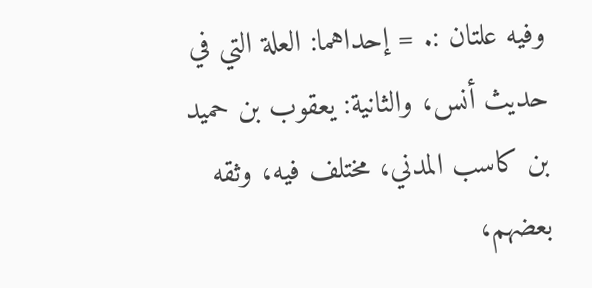وفيه علتان :. = إحداهما: العلة التي في حديث أنس، والثانية: يعقوب بن حميد بن كاسب المدني، مختلف فيه، وثقه بعضهم،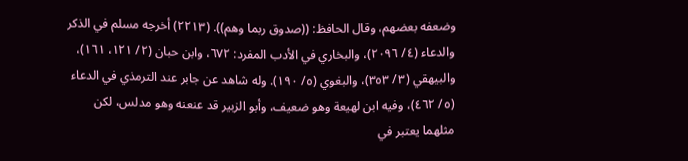وضعفه بعضهم، وقال الحافظ: ((صدوق ربما وهم)). (٢٢١٣) أخرجه مسلم في الذكر والدعاء (٤/ ٢٠٩٦)، والبخاري في الأدب المفرد: ٦٧٢، وابن حبان (٢/ ١٢١، ١٦١)، والبيهقي (٣/ ٣٥٣)، والبغوي (٥/ ١٩٠). وله شاهد عن جابر عند الترمذي في الدعاء (٥/ ٤٦٢)، وفيه ابن لهيعة وهو ضعيف، وأبو الزبير قد عنعنه وهو مدلس، لكن مثلهما يعتبر في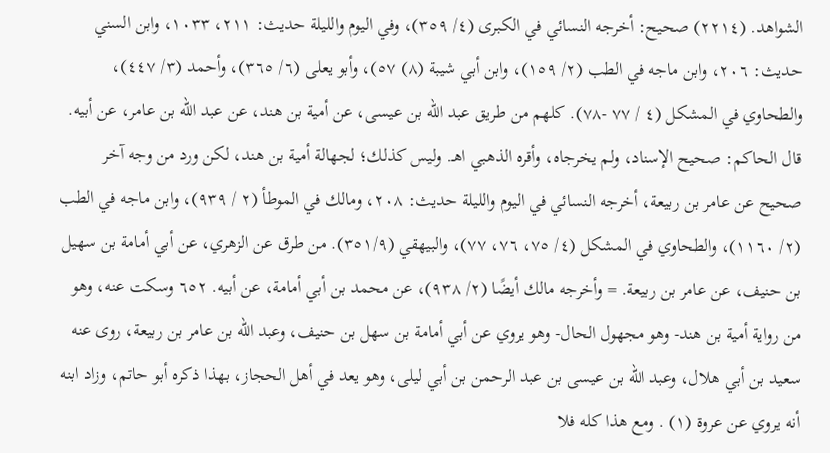الشواهد. (٢٢١٤) صحيح: أخرجه النسائي في الكبرى (٤/ ٣٥٩)، وفي اليوم والليلة حديث: ٢١١، ١٠٣٣، وابن السني حديث: ٢٠٦، وابن ماجه في الطب (٢/ ١٥٩)، وابن أبي شيبة (٨) ٥٧)، وأبو يعلى (٦/ ٣٦٥)، وأحمد (٣/ ٤٤٧)، والطحاوي في المشكل (٤ / ٧٧ -٧٨). كلهم من طريق عبد الله بن عيسى، عن أمية بن هند، عن عبد الله بن عامر، عن أبيه. قال الحاكم: صحيح الإسناد، ولم يخرجاه، وأقره الذهبي اهـ. وليس كذلك؛ لجهالة أمية بن هند، لكن ورد من وجه آخر صحيح عن عامر بن ربيعة، أخرجه النسائي في اليوم والليلة حديث: ٢٠٨، ومالك في الموطأ (٢ / ٩٣٩)، وابن ماجه في الطب (٢/ ١١٦٠)، والطحاوي في المشكل (٤/ ٧٥، ٧٦، ٧٧)، والبيهقي (٣٥١/٩). من طرق عن الزهري، عن أبي أمامة بن سهيل بن حنيف، عن عامر بن ربيعة. = وأخرجه مالك أيضًا (٢/ ٩٣٨)، عن محمد بن أبي أمامة، عن أبيه. ٦٥٢ وسکت عنه، وهو من رواية أمية بن هند- وهو مجهول الحال- وهو يروي عن أبي أمامة بن سهل بن حنيف، وعبد الله بن عامر بن ربيعة، روى عنه سعيد بن أبي هلال، وعبد الله بن عيسى بن عبد الرحمن بن أبي ليلى، وهو يعد في أهل الحجاز، بهذا ذكره أبو حاتم، وزاد ابنه أنه يروي عن عروة (١) . ومع هذا كله فلا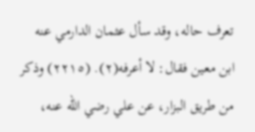تعرف حاله، وقد سأل عثمان الدارمي عنه ابن معين فقال: لا أعرفه(٢). (٢٢١٥) وذكر من طريق البزار، عن علي رضي الله عنه،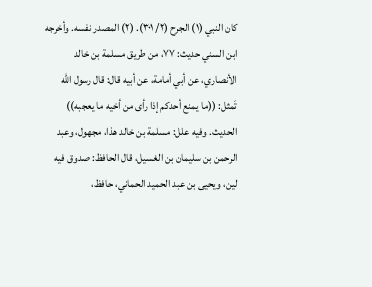كان النبي (١) الجرح (٢/ ٣٠١). (٢) المصدر نفسه. وأخرجه ابن السني حديث: ٧٧، من طريق مسلمة بن خالد الأنصاري، عن أبي أمامة، عن أبيه قال: قال رسول الله تَمثل: ((ما يمنع أحدكم إذا رأى من أخيه ما يعجبه)) الحديث. وفيه علل: مسلمة بن خالد هذا، مجهول، وعبد الرحمن بن سليمان بن الغسيل، قال الحافظ: صدوق فيه لين، ويحيى بن عبد الحميد الحماني، حافظ،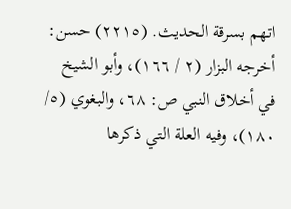اتهم بسرقة الحديث. (٢٢١٥) حسن: أخرجه البزار (٢ / ١٦٦)، وأبو الشيخ في أخلاق النبي ص: ٦٨، والبغوي (٥/ ١٨٠)، وفيه العلة التي ذكرها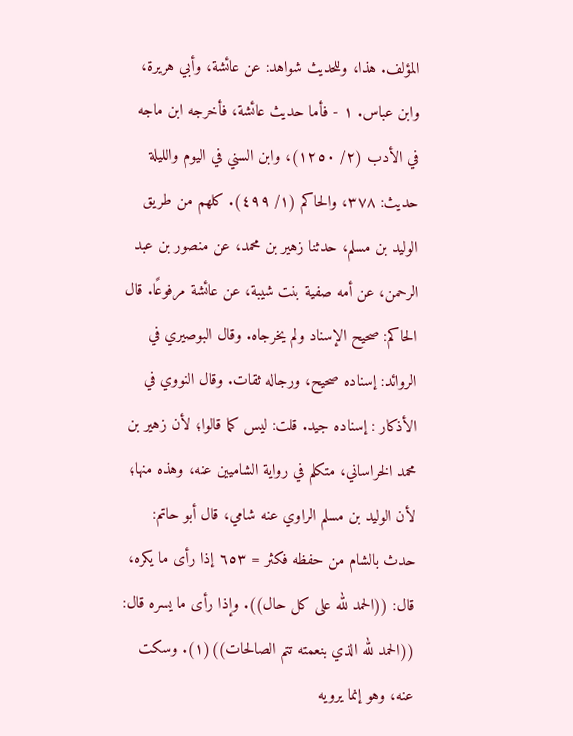المؤلف. هذا، وللحديث شواهد: عن عائشة، وأبي هريرة، وابن عباس. ١ - فأما حديث عائشة، فأخرجه ابن ماجه في الأدب (٢/ ١٢٥٠)، وابن السني في اليوم والليلة حديث: ٣٧٨، والحاكم (١/ ٤٩٩). كلهم من طريق الوليد بن مسلم، حدثنا زهير بن محمد، عن منصور بن عبد الرحمن، عن أمه صفية بنت شيبة، عن عائشة مرفوعًا. قال الحاكم: صحيح الإسناد ولم يخرجاه. وقال البوصيري في الروائد: إسناده صحيح، ورجاله ثقات. وقال النووي في الأذكار : إسناده جيد. قلت: ليس كما قالوا؛ لأن زهير بن محمد الخراساني، متكلم في رواية الشاميين عنه، وهذه منها؛ لأن الوليد بن مسلم الراوي عنه شامي، قال أبو حاتم: حدث بالشام من حفظه فكثر = ٦٥٣ إذا رأى ما يكره، قال: ((الحمد لله على كل حال)). وإذا رأى ما يسره قال: ((الحمد لله الذي بنعمته تتم الصالحات))(١). وسكت عنه، وهو إنما يرويه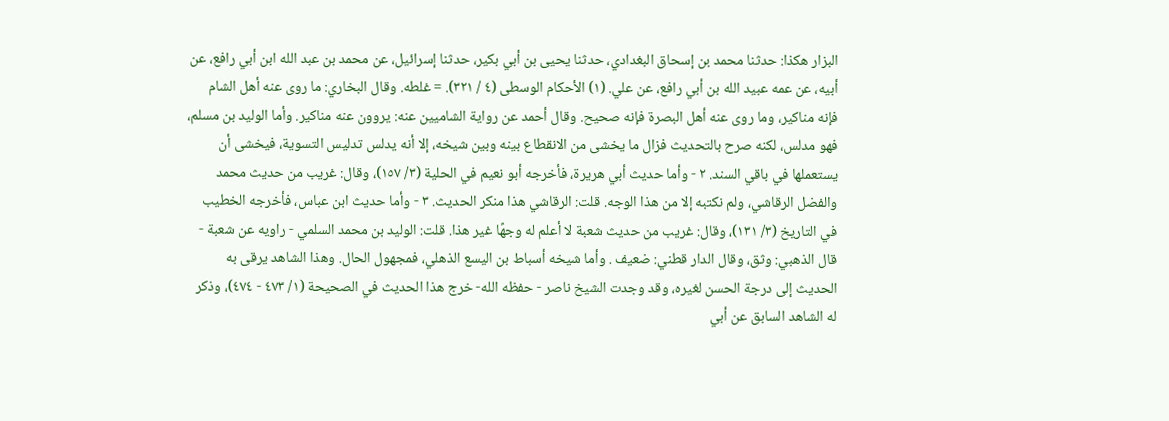البزار هكذا: حدثنا محمد بن إسحاق البغدادي، حدثنا يحيى بن أبي بكير، حدثنا إسرائيل، عن محمد بن عبد الله ابن أبي رافع، عن أبيه، عن عمه عبيد الله بن أبي رافع، عن علي. (١) الأحكام الوسطى (٤ / ٣٢١). = غلطه. وقال البخاري: ما روى عنه أهل الشام فإنه مناكير، وما روى عنه أهل البصرة فإنه صحيح. وقال أحمد عن رواية الشامیین عنه: یروون عنه مناکیر. وأما الوليد بن مسلم، فهو مدلس، لكنه صرح بالتحديث فزال ما يخشى من الانقطاع بينه وبين شيخه، إلا أنه يدلس تدليس التسوية، فيخشى أن يستعملها في باقي السند. ٢ - وأما حديث أبي هريرة، فأخرجه أبو نعيم في الحلية (٣/ ١٥٧)، وقال: غريب من حديث محمد والفضل الرقاشي، ولم نكتبه إلا من هذا الوجه. قلت: الرقاشي هذا منكر الحديث. ٣ - وأما حديث ابن عباس، فأخرجه الخطيب في التاريخ (٣/ ١٣١)، وقال: غريب من حديث شعبة لا أعلم له وجهًا غير هذا. قلت: الوليد بن محمد السلمي - راويه عن شعبة - قال الذهبي: وثق، وقال الدار قطني: ضعيف . وأما شيخه أسباط بن اليسع الذهلي، فمجهول الحال. وهذا الشاهد يرقى به الحديث إلى درجة الحسن لغيره، وقد وجدت الشيخ ناصر - حفظه الله- خرج هذا الحديث في الصحيحة (١/ ٤٧٣ - ٤٧٤)، وذكر له الشاهد السابق عن أبي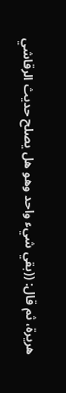هريرة، ثم قال: ((بقي شيء واحد وهو هل يصلح حديث الرقاشي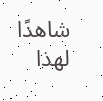شاهدًا لهذا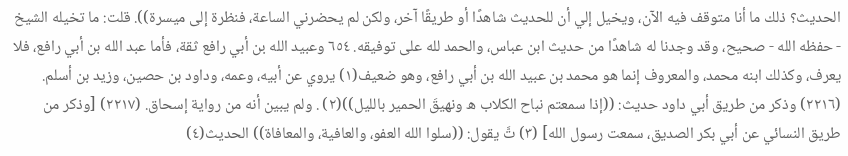الحديث؟ ذلك ما أنا متوقف فيه الآن، ويخيل إلي أن للحديث شاهدًا أو طريقًا آخر، ولكن لم يحضرني الساعة، فنظرة إلى ميسرة)). قلت: ما تخيله الشيخ - حفظه الله - صحيح، وقد وجدنا له شاهدًا من حديث ابن عباس، والحمد لله على توفيقه. ٦٥٤ وعبيد الله بن أبي رافع ثقة، فأما عبد الله بن أبي رافع، فلا يعرف، وكذلك ابنه محمد، والمعروف إنما هو محمد بن عبيد الله بن أبي رافع، وهو ضعيف(١) يروي عن أبيه، وعمه، وداود بن حصین، وزید بن أسلم. (٢٢١٦) وذكر من طريق أبي داود حديث: ((إذا سمعتم نباح الكلاب ھ ونهيقَ الحمير بالليل))(٢) . ولم یبین أنه من رواية إسحاق. (٢٢١٧) [وذكر من طريق النسائي عن أبي بكر الصديق، سمعت رسول الله] (٣) تَّ يقول: ((سلوا الله العفو، والعافية، والمعافاة)) الحديث(٤)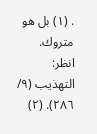. (١) بل هو متروك. انظر: التهذيب (٩/ ٢٨٦). (٢)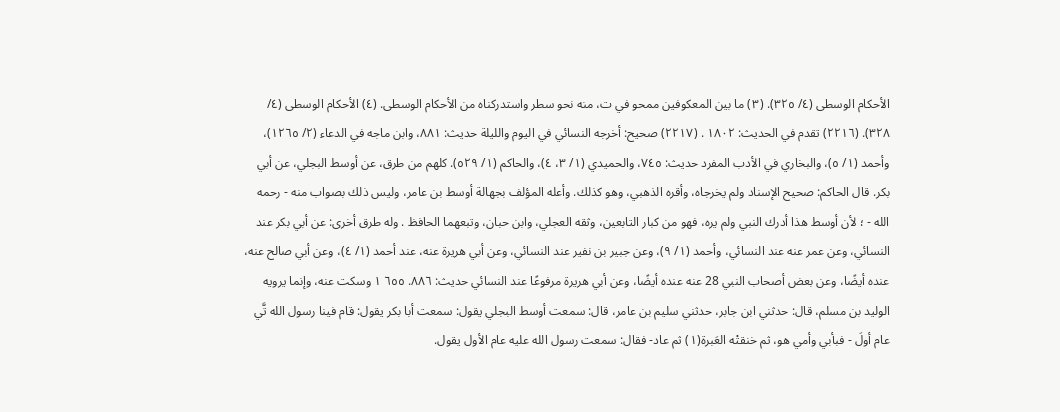الأحكام الوسطى (٤/ ٣٢٥). (٣) ما بين المعكوفين ممحو في ت، منه نحو سطر واستدركناه من الأحكام الوسطى. (٤) الأحكام الوسطى (٤/ ٣٢٨). (٢٢١٦) تقدم في الحديث: ١٨٠٢ . (٢٢١٧) صحيح: أخرجه النسائي في اليوم والليلة حديث: ٨٨١، وابن ماجه في الدعاء (٢/ ١٢٦٥)، وأحمد (١/ ٥)، والبخاري في الأدب المفرد حديث: ٧٤٥، والحميدي (١/ ٣، ٤)، والحاكم (١/ ٥٢٩). كلهم من طرق، عن أوسط البجلي، عن أبي بكر. قال الحاكم: صحيح الإسناد ولم يخرجاه، وأقره الذهبي، وهو كذلك. وأعله المؤلف بجهالة أوسط بن عامر، وليس ذلك بصواب منه - رحمه الله - ؛ لأن أوسط هذا أدرك النبي ولم يره، فهو من كبار التابعين، وثقه العجلي، وابن حبان، وتبعهما الحافظ . وله طرق أخرى: عن أبي بكر عند النسائي، وعن عمر عنه عند النسائي، وأحمد (١/ ٩)، وعن جبير بن نفير عند النسائي، وعن أبي هريرة عنه، عند أحمد (١/ ٤)، وعن أبي صالح عنه، عنده أيضًا، وعن بعض أصحاب النبي 28 عنه عنده أيضًا، وعن أبي هريرة مرفوعًا عند النسائي حديث: ٨٨٦. ٦٥٥ ١ وسکت عنه، وإنما یرویه الوليد بن مسلم، قال: حدثني ابن جابر، حدثني سليم بن عامر، قال: سمعت أوسط البجلي يقول: سمعت أبا بكر يقول: قام فينا رسول الله تَّي عام أولَ - فبأبي وأمي هو، ثم خنقتْه العَبرة(١) ثم عاد- فقال: سمعت رسول الله عليه عام الأول يقول.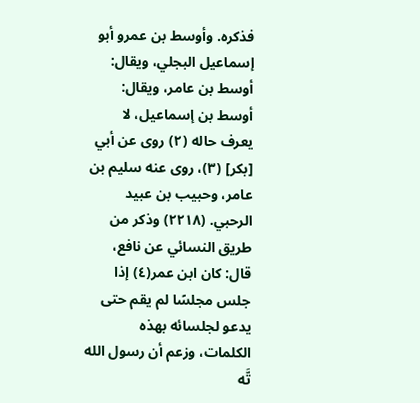فذكره. وأوسط بن عمرو أبو إسماعيل البجلي، ويقال: أوسط بن عامر، ويقال: أوسط بن إسماعيل، لا يعرف حاله (٢) روى عن أبي [بكر] (٣)، روى عنه سلیم بن عامر، وحبيب بن عبيد الرحبي. (٢٢١٨) وذكر من طريق النسائي عن نافع، قال: كان ابن عمر(٤) إذا جلس مجلسًا لم يقم حتى يدعو لجلسائه بهذه الكلمات، وزعم أن رسول الله تَّه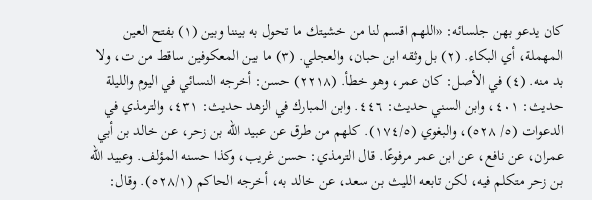کان یدعو بهن جلسائه: «اللهم اقسم لنا من خشیتك ما تحول به بیننا وبین (١) بفتح العين المهملة، أي البكاء. (٢) بل وثقه ابن حبان، والعجلي. (٣) ما بين المعکوفین ساقط من ت، ولا بد منه. (٤) في الأصل: كان عمر، وهو خطأ. (٢٢١٨) حسن: أخرجه النسائي في اليوم والليلة حديث: ٤٠١، وابن السني حديث: ٤٤٦. وابن المبارك في الزهد حديث: ٤٣١، والترمذي في الدعوات (٥/ ٥٢٨)، والبغوي (١٧٤/٥). كلهم من طرق عن عبيد الله بن زحر، عن خالد بن أبي عمران، عن نافع، عن ابن عمر مرفوعًا. قال الترمذي: حسن غريب، وكذا حسنه المؤلف. وعبيد الله بن زحر متكلم فيه، لكن تابعه الليث بن سعد، عن خالد به، أخرجه الحاكم (٥٢٨/١). وقال: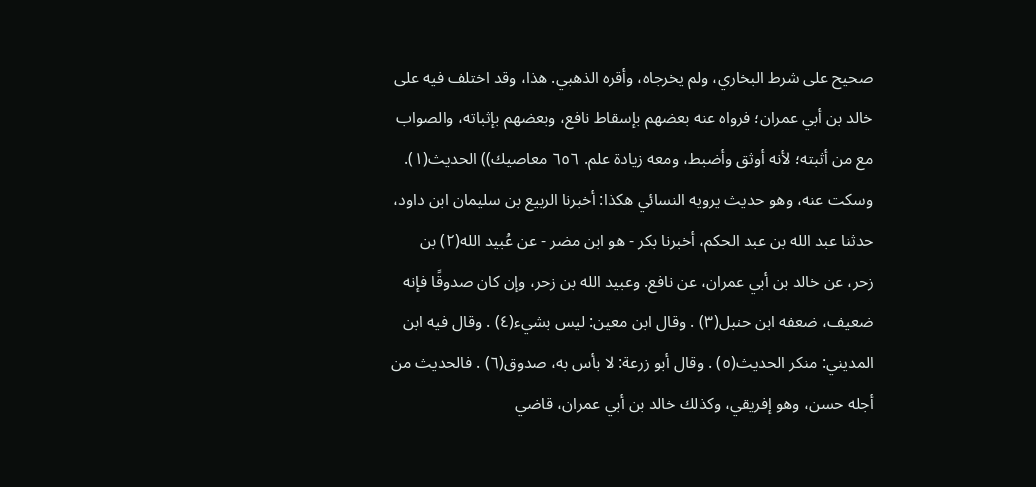صحيح على شرط البخاري، ولم يخرجاه، وأقره الذهبي. هذا، وقد اختلف فيه على خالد بن أبي عمران؛ فرواه عنه بعضهم بإسقاط نافع، وبعضهم بإثباته، والصواب مع من أثبته؛ لأنه أوثق وأضبط، ومعه زيادة علم. ٦٥٦ معاصيك)) الحديث(١). وسكت عنه، وهو حديث يرويه النسائي هكذا: أخبرنا الربيع بن سليمان ابن داود، حدثنا عبد الله بن عبد الحكم، أخبرنا بكر - هو ابن مضر - عن عُبيد الله(٢) بن زحر، عن خالد بن أبي عمران، عن نافع. وعبيد الله بن زحر، وإن كان صدوقًا فإنه ضعيف، ضعفه ابن حنبل(٣) . وقال ابن معين: ليس بشيء(٤) . وقال فيه ابن المديني: منكر الحديث(٥) . وقال أبو زرعة: لا بأس به، صدوق(٦) . فالحديث من أجله حسن، وهو إفريقي، وكذلك خالد بن أبي عمران، قاضي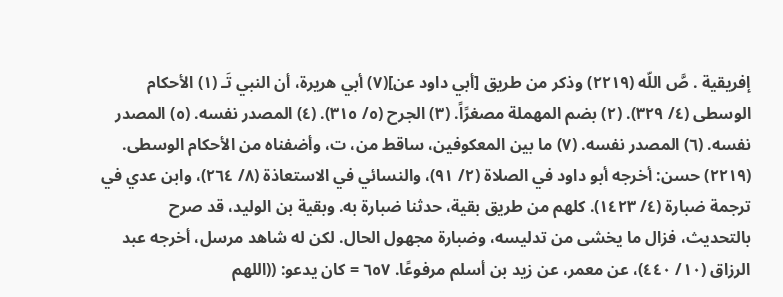إفريقية . صَّ اللّه (٢٢١٩) وذكر من طريق [أبي داود عن](٧) أبي هريرة، أن النبي تَـ (١) الأحكام الوسطى (٤/ ٣٢٩). (٢) بضم المهملة مصغرًاً. (٣) الجرح (٥/ ٣١٥). (٤) المصدر نفسه. (٥) المصدر نفسه. (٦) المصدر نفسه. (٧) ما بين المعكوفين، ساقط من، ت، وأضفناه من الأحكام الوسطى. (٢٢١٩) حسن: أخرجه أبو داود في الصلاة (٢/ ٩١)، والنسائي في الاستعاذة (٨/ ٢٦٤)، وابن عدي في ترجمة ضبارة (٤/ ١٤٢٣). کلهم من طريق بقية، حدثنا ضبارة به. وبقية بن الوليد، قد صرح بالتحديث، فزال ما يخشى من تدليسه، وضبارة مجهول الحال. لكن له شاهد مرسل، أخرجه عبد الرزاق (١٠/ ٤٤٠)، عن معمر، عن زيد بن أسلم مرفوعًا. ٦٥٧ = كان يدعو: ((اللهم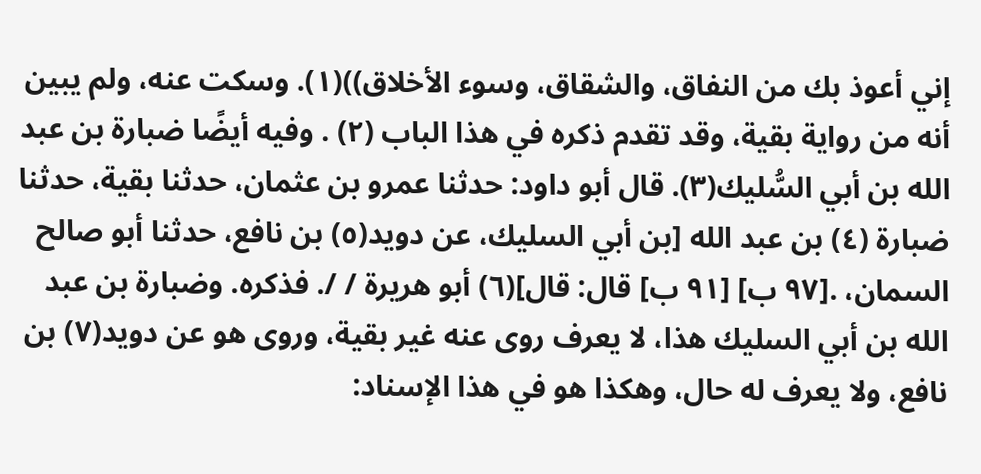إني أعوذ بك من النفاق، والشقاق، وسوء الأخلاق))(١). وسكت عنه، ولم يبين أنه من رواية بقية، وقد تقدم ذكره في هذا الباب (٢) . وفيه أيضًا ضبارة بن عبد الله بن أبي السُّليك(٣). قال أبو داود: حدثنا عمرو بن عثمان، حدثنا بقية، حدثنا ضبارة (٤) بن عبد الله [بن أبي السليك، عن دويد(٥) بن نافع، حدثنا أبو صالح السمان، .[٩٧ ب] [٩١ ب] قال: قال](٦) أبو هريرة / /. فذكره. وضبارة بن عبد الله بن أبي السليك هذا، لا يعرف روى عنه غير بقية، وروى هو عن دوید(٧) بن نافع، ولا يعرف له حال، وهكذا هو في هذا الإسناد: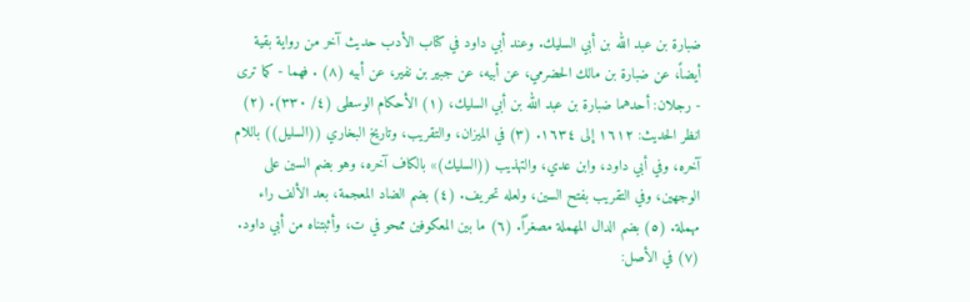ضبارة بن عبد الله بن أبي السليك. وعند أبي داود في كتاب الأدب حديث آخر من رواية بقية أيضاً، عن ضبارة بن مالك الحضرمي، عن أبيه، عن جبير بن نفير، عن أبيه (٨) . فهما - كما ترى - رجلان: أحدهما ضبارة بن عبد الله بن أبي السليك، (١) الأحكام الوسطى (٤/ ٣٣٠). (٢) انظر الحديث: ١٦١٢ إلى ١٦٣٤. (٣) في الميزان، والتقريب، وتاريخ البخاري ((السليل)) باللام آخره، وفي أبي داود، وابن عدي، والتهذيب ((السليك)» بالكاف آخره، وهو بضم السين على الوجهين، وفي التقريب بفتح السين، ولعله تحريف. (٤) بضم الضاد المعجمة، بعد الألف راء مهملة. (٥) بضم الدال المهملة مصغرًاً. (٦) ما بين المعكوفين ممحو في ت، وأثبتناه من أبي داود. (٧) في الأصل: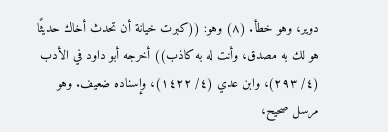دوير، وهو خطأ. (٨) وهو: ((كبرت خيانة أن تحدث أخاك حديثًا هو لك به مصدق، وأنت له به كاذب)) أخرجه أبو داود في الأدب (٤/ ٢٩٣)، وابن عدي (٤/ ١٤٢٢)، وإسناده ضعيف. وهو مرسل صحيح،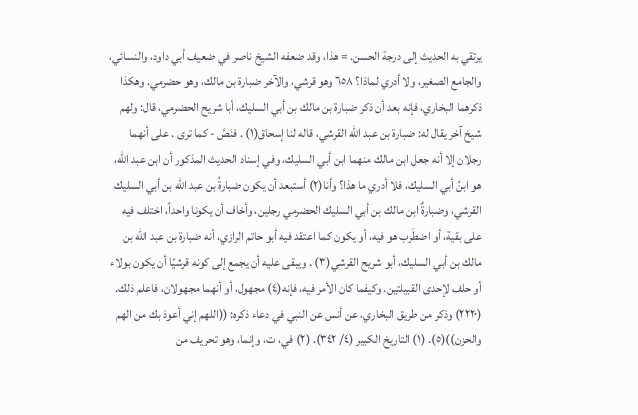يرتقي به الحديث إلى درجة الحسن. = هذا، وقد ضعفه الشيخ ناصر في ضعيف أبي داود، والنسائي، والجامع الصغير، ولا أدري لماذا؟ ٦٥٨ وهو قرشي، والآخر ضبارة بن مالك، وهو حضرمي. وهكذا ذكرهما البخاري، فإنه بعد أن ذكر ضبارة بن مالك بن أبي السليك، أبا شريح الحضرمي، قال: ولهم شيخ آخر يقال له: ضبارة بن عبد الله القرشي، قاله لنا إسحاق(١) . فنَصَّ - كما ترى . على أنهما رجلان إلا أنه جعل ابن مالك منهما ابن أبي السليك، وفي إسناد الحديث المذكور أن ابن عبد الله، هو ابنُ أبي السليك، فلا أدري ما هذا؟ وأنا(٢) أستبعد أن يكون ضبارةُ بن عبد الله بن أبي السليك القرشي، وضبارةٌ ابن مالك بن أبي السليك الحضرمي رجلين، وأخاف أن يكونا واحداً، اختلف فيه على بقية، أو اضطَرب هو فيه، أو يكون كما اعتقد فيه أبو حاتم الرازي، أنه ضبارة بن عبد الله بن مالك بن أبي السليك، أبو شريح القرشي(٣) . ويبقى عليه أن يجمع إلى كونه قرشيًا أن يكون بولاء أو حلف لإحدى القبيلتين. وكيفما كان الأمر فيه، فإنه(٤) مجهول، أو أنهما مجهولان، فاعلم ذلك. (٢٢٢٠) وذكر من طريق البخاري، عن أنس عن النبي في دعاء ذكره: ((اللهم إني أعوذ بك من الهم والحزن))(٥). (١) التاريخ الكبير (٤/ ٣٤٢). (٢) في، ت، وإنما، وهو تحريف من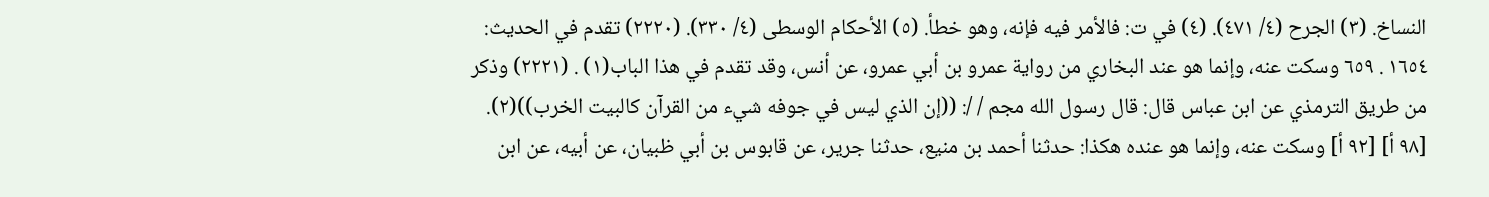النساخ. (٣) الجرح (٤/ ٤٧١). (٤) في ت: فالأمر فيه فإنه، وهو خطأ. (٥) الأحكام الوسطى (٤/ ٣٣٠). (٢٢٢٠) تقدم في الحديث: ١٦٥٤ . ٦٥٩ وسكت عنه، وإنما هو عند البخاري من رواية عمرو بن أبي عمرو، عن أنس، وقد تقدم في هذا الباب(١) . (٢٢٢١) وذكر من طريق الترمذي عن ابن عباس قال: قال رسول الله مجم / /: ((إن الذي ليس في جوفه شيء من القرآن كالبيت الخرب))(٢). [٩٨ أ] [٩٢ أ] وسکت عنه، وإنما هو عنده هکذا: حدثنا أحمد بن منيع، حدثنا جرير، عن قابوس بن أبي ظبيان، عن أبيه، عن ابن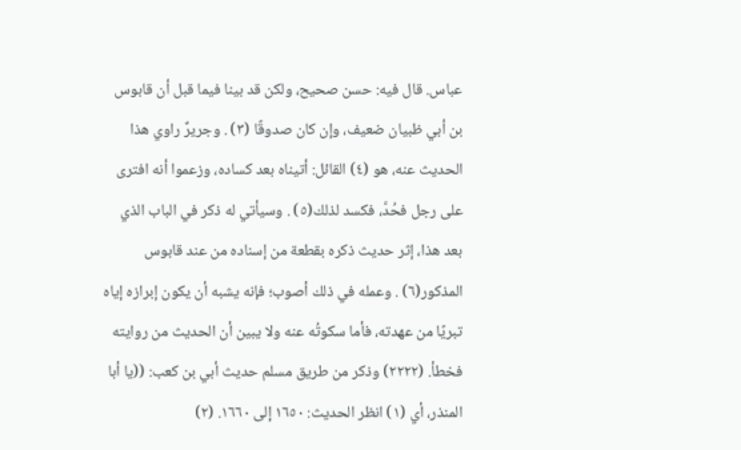عباس. قال فيه: حسن صحيح، ولكن قد بينا فيما قبل أن قابوس بن أبي ظبيان ضعيف، وإن كان صدوقًا (٣) . وجريرٌ راوي هذا الحديث عنه، هو (٤) القائل: أتيناه بعد كساده، وزعموا أنه افترى على رجل فحُدَّ، فكسد لذلك(٥) . وسيأتي له ذكر في الباب الذي بعد هذا، إثر حديث ذكره بقطعة من إسناده من عند قابوس المذكور(٦) . وعمله في ذلك أصوب؛ فإنه يشبه أن يكون إبرازه إياه تبریًا من عهدته، فأما سكوتُه عنه ولا يبين أن الحديث من روايته فخطأ. (٢٢٢٢) وذكر من طريق مسلم حديث أبي بن كعب: ((يا أبا المنذر، أي (١) انظر الحديث: ١٦٥٠ إلى ١٦٦٠. (٢)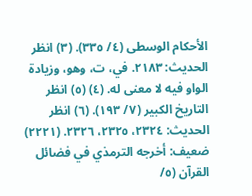الأحكام الوسطى (٤/ ٣٣٥). (٣) انظر الحديث: ٢١٨٣. في، ت، وهو، وزيادة الواو فیه لا معنى له. (٤) (٥) انظر التاريخ الكبير (٧/ ١٩٣). (٦) انظر الحديث: ٢٣٢٤، ٢٣٢٥، ٢٣٢٦. (٢٢٢١) ضعيف: أخرجه الترمذي في فضائل القرآن (٥/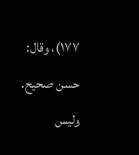١٧٧)، وقال: حسن صحيح. وليس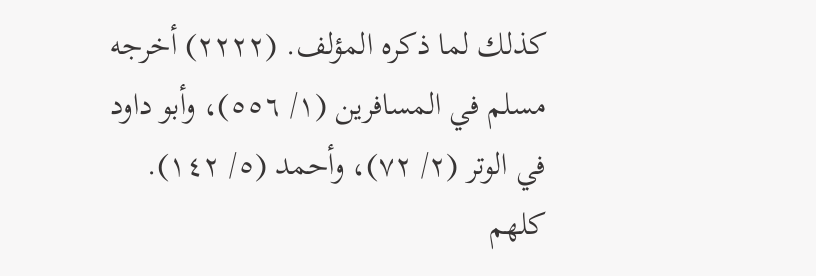كذلك لما ذكره المؤلف. (٢٢٢٢) أخرجه مسلم في المسافرين (١/ ٥٥٦)، وأبو داود في الوتر (٢/ ٧٢)، وأحمد (٥/ ١٤٢). كلهم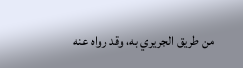من طريق الجريري به، وقد رواه عنه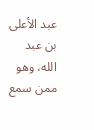عبد الأعلى بن عبد الله، وهو ممن سمع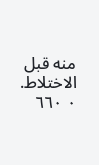منه قبل الاختلاط. ٠ ٦٦٠